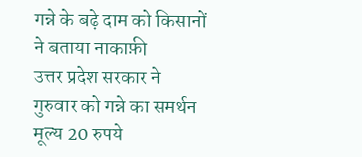गन्ने के बढ़े दाम को किसानों ने बताया नाकाफ़ी
उत्तर प्रदेश सरकार ने गुरुवार को गन्ने का समर्थन मूल्य 20 रुपये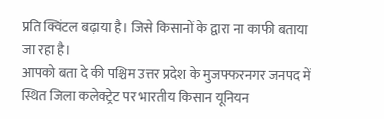प्रति क्विंटल बढ़ाया है। जिसे किसानों के द्वारा ना काफी बताया जा रहा है।
आपको बता दे की पश्चिम उत्तर प्रदेश के मुजफ्फरनगर जनपद में स्थित जिला कलेक्ट्रेट पर भारतीय किसान यूनियन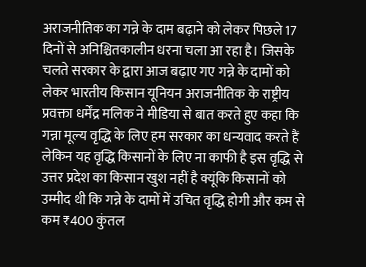अराजनीतिक का गन्ने के दाम बढ़ाने को लेकर पिछले 17 दिनों से अनिश्चितकालीन धरना चला आ रहा है। जिसके चलते सरकार के द्वारा आज बढ़ाए गए गन्ने के दामों को लेकर भारतीय किसान यूनियन अराजनीतिक के राष्ट्रीय प्रवक्ता धर्मेंद्र मलिक ने मीडिया से बात करते हुए कहा कि गन्ना मूल्य वृद्धि के लिए हम सरकार का धन्यवाद करते हैं लेकिन यह वृद्धि किसानों के लिए ना काफी है इस वृद्धि से उत्तर प्रदेश का किसान खुश नहीं है क्यूंकि किसानों को उम्मीद थी कि गन्ने के दामों में उचित वृद्धि होगी और कम से कम ₹400 कुंतल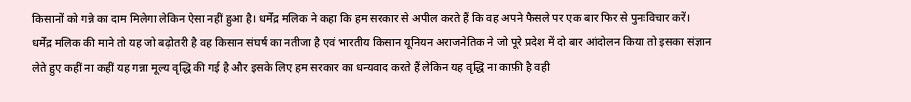किसानों को गन्ने का दाम मिलेगा लेकिन ऐसा नहीं हुआ है। धर्मेंद्र मलिक ने कहा कि हम सरकार से अपील करते हैं कि वह अपने फैसले पर एक बार फिर से पुनःविचार करें।
धर्मेंद्र मलिक की माने तो यह जो बढ़ोतरी है वह किसान संघर्ष का नतीजा है एवं भारतीय किसान यूनियन अराजनेतिक ने जो पूरे प्रदेश में दो बार आंदोलन किया तो इसका संज्ञान लेते हुए कहीं ना कहीं यह गन्ना मूल्य वृद्धि की गई है और इसके लिए हम सरकार का धन्यवाद करते हैं लेकिन यह वृद्धि ना काफ़ी है वही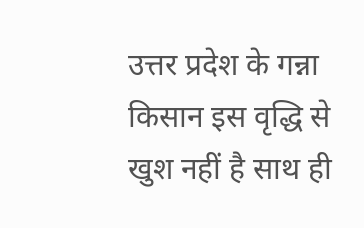उत्तर प्रदेश के गन्ना किसान इस वृद्धि से खुश नहीं है साथ ही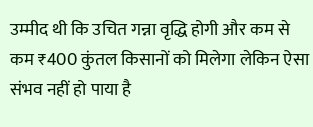उम्मीद थी कि उचित गन्ना वृद्धि होगी और कम से कम ₹400 कुंतल किसानों को मिलेगा लेकिन ऐसा संभव नहीं हो पाया है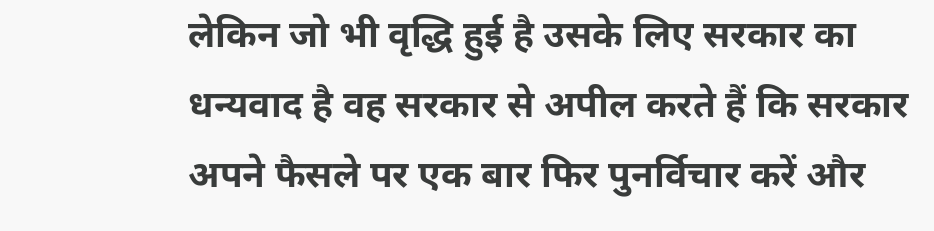लेकिन जो भी वृद्धि हुई है उसके लिए सरकार का धन्यवाद है वह सरकार से अपील करते हैं कि सरकार अपने फैसले पर एक बार फिर पुनर्विचार करें और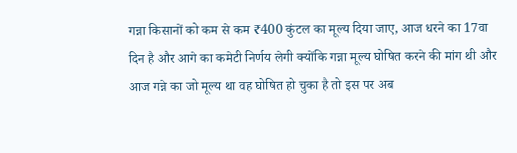गन्ना किसानों को कम से कम ₹400 कुंटल का मूल्य दिया जाए, आज धरने का 17वा दिन है और आगे का कमेटी निर्णय लेगी क्योंकि गन्ना मूल्य घोषित करने की मांग थी और आज गन्ने का जो मूल्य था वह घोषित हो चुका है तो इस पर अब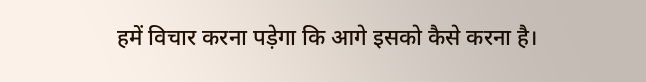हमें विचार करना पड़ेगा कि आगे इसको कैसे करना है।